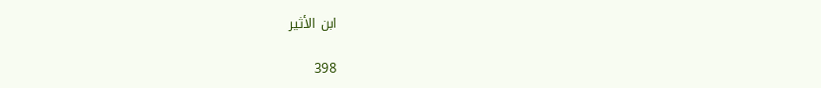ابن الأثير

398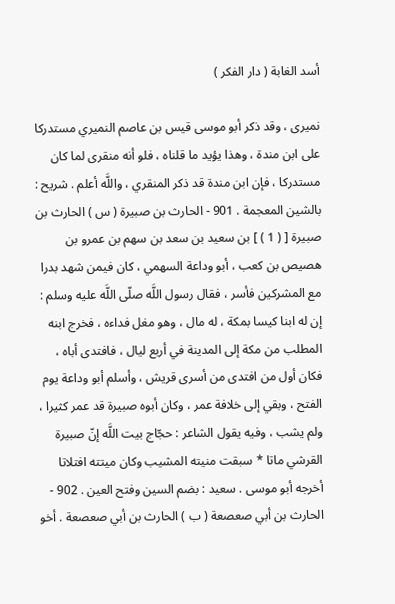أسد الغابة ( دار الفكر )

نميرى ، وقد ذكر أبو موسى قيس بن عاصم النميري مستدركا على ابن مندة ، وهذا يؤيد ما قلناه ، فلو أنه منقرى لما كان مستدركا ، فإن ابن مندة قد ذكر المنقري ، واللَّه أعلم . شريح : بالشين المعجمة . 901 - الحارث بن صبيرة ( س ) الحارث بن صبيرة [ ( 1 ) ] بن سعيد بن سعد بن سهم بن عمرو بن هصيص بن كعب ، أبو وداعة السهمي ، كان فيمن شهد بدرا مع المشركين فأسر ، فقال رسول اللَّه صلّى اللَّه عليه وسلم : إن له ابنا كيسا بمكة ، له مال ، وهو مغل فداءه ، فخرج ابنه المطلب من مكة إلى المدينة في أربع ليال ، فافتدى أباه ، فكان أول من افتدى من أسرى قريش ، وأسلم أبو وداعة يوم الفتح ، وبقي إلى خلافة عمر ، وكان أبوه صبيرة قد عمر كثيرا ، ولم يشب ، وفيه يقول الشاعر : حجّاج بيت اللَّه إنّ صبيرة القرشي ماتا * سبقت منيته المشيب وكان ميتته افتلاتا أخرجه أبو موسى . سعيد : بضم السين وفتح العين . 902 - الحارث بن أبي صعصعة ( ب ) الحارث بن أبي صعصعة . أخو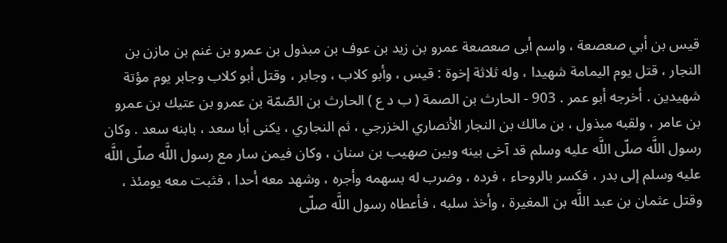قيس بن أبي صعصعة ، واسم أبى صعصعة عمرو بن زيد بن عوف بن مبذول بن عمرو بن غنم بن مازن بن النجار ، قتل يوم اليمامة شهيدا ، وله ثلاثة إخوة : قيس ، وأبو كلاب ، وجابر ، وقتل أبو كلاب وجابر يوم مؤتة شهيدين . أخرجه أبو عمر . 903 - الحارث بن الصمة ( ب د ع ) الحارث بن الصّمّة بن عمرو بن عتيك بن عمرو بن عامر ، ولقبه مبذول ، بن مالك بن النجار الأنصاري الخزرجي ، ثم النجاري ، يكنى أبا سعد ، بابنه سعد . وكان رسول اللَّه صلّى اللَّه عليه وسلم قد آخى بينه وبين صهيب بن سنان ، وكان فيمن سار مع رسول اللَّه صلّى اللَّه عليه وسلم إلى بدر ، فكسر بالروحاء ، فرده ، وضرب له بسهمه وأجره ، وشهد معه أحدا ، فثبت معه يومئذ ، وقتل عثمان بن عبد اللَّه بن المغيرة ، وأخذ سلبه ، فأعطاه رسول اللَّه صلّى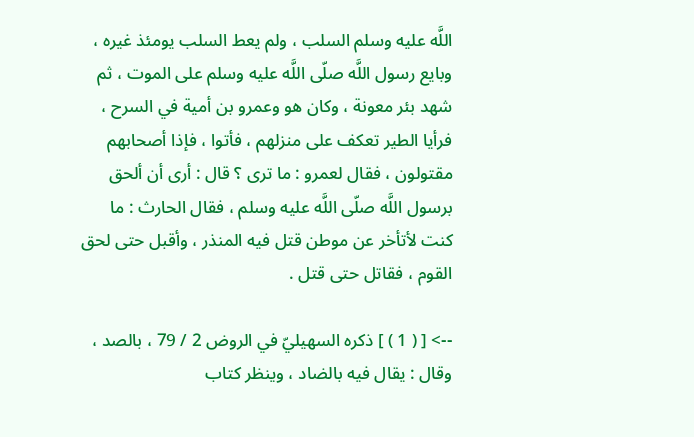اللَّه عليه وسلم السلب ، ولم يعط السلب يومئذ غيره ، وبايع رسول اللَّه صلّى اللَّه عليه وسلم على الموت ، ثم شهد بئر معونة ، وكان هو وعمرو بن أمية في السرح ، فرأيا الطير تعكف على منزلهم ، فأتوا ، فإذا أصحابهم مقتولون ، فقال لعمرو : ما ترى ؟ قال : أرى أن ألحق برسول اللَّه صلّى اللَّه عليه وسلم ، فقال الحارث : ما كنت لأتأخر عن موطن قتل فيه المنذر ، وأقبل حتى لحق القوم ، فقاتل حتى قتل .

--> [ ( 1 ) ] ذكره السهيليّ في الروض 2 / 79 ، بالصد ، وقال : يقال فيه بالضاد ، وينظر كتاب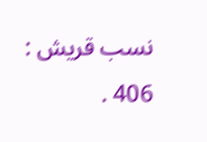نسب قريش : 406 .